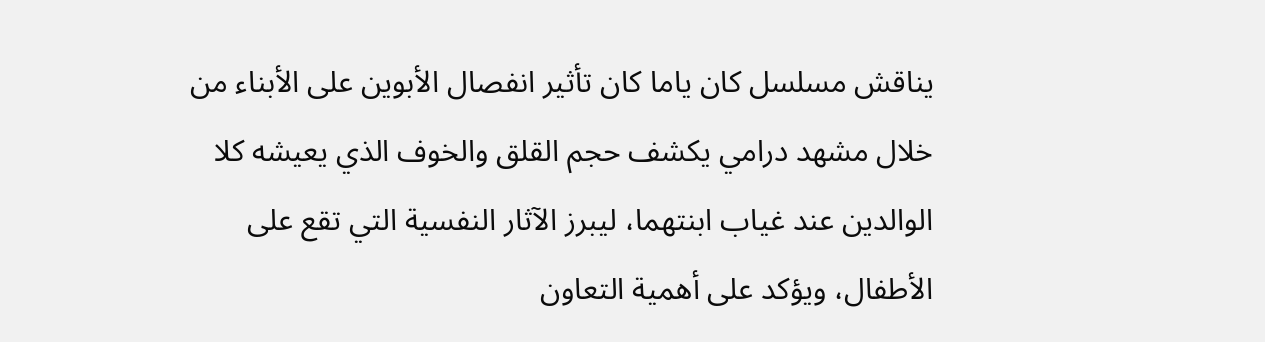يناقش مسلسل كان ياما كان تأثير انفصال الأبوين على الأبناء من خلال مشهد درامي يكشف حجم القلق والخوف الذي يعيشه كلا الوالدين عند غياب ابنتهما، ليبرز الآثار النفسية التي تقع على الأطفال، ويؤكد على أهمية التعاون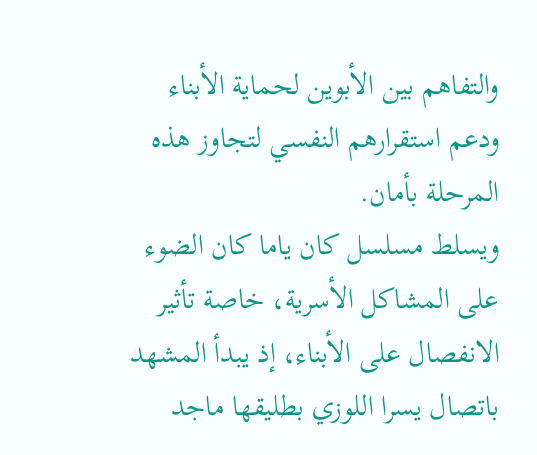والتفاهم بين الأبوين لحماية الأبناء ودعم استقرارهم النفسي لتجاوز هذه المرحلة بأمان.
ويسلط مسلسل كان ياما كان الضوء على المشاكل الأسرية، خاصة تأثير الانفصال على الأبناء، إذ يبدأ المشهد باتصال يسرا اللوزي بطليقها ماجد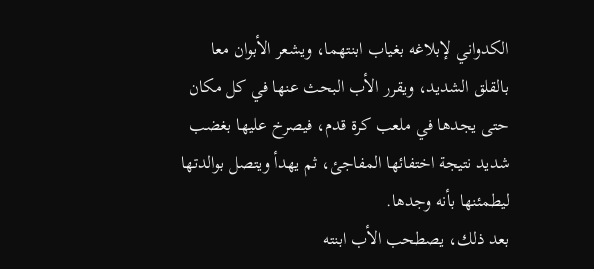الكدواني لإبلاغه بغياب ابنتهما، ويشعر الأبوان معا بالقلق الشديد، ويقرر الأب البحث عنها في كل مكان حتى يجدها في ملعب كرة قدم، فيصرخ عليها بغضب شديد نتيجة اختفائها المفاجئ، ثم يهدأ ويتصل بوالدتها ليطمئنها بأنه وجدها.
بعد ذلك، يصطحب الأب ابنته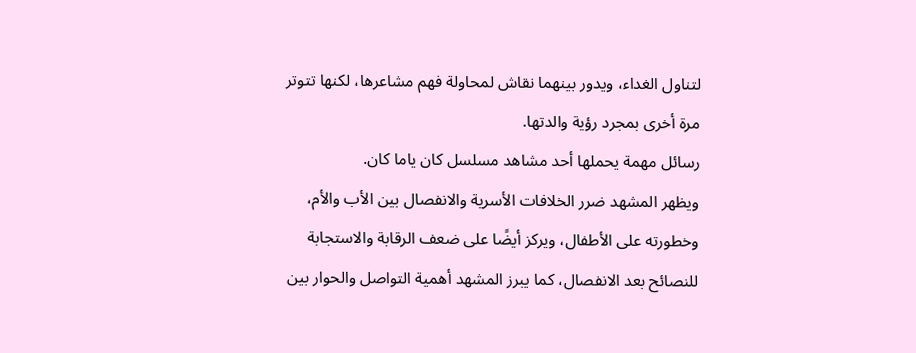لتناول الغداء، ويدور بينهما نقاش لمحاولة فهم مشاعرها، لكنها تتوتر مرة أخرى بمجرد رؤية والدتها.
رسائل مهمة يحملها أحد مشاهد مسلسل كان ياما كان.
ويظهر المشهد ضرر الخلافات الأسرية والانفصال بين الأب والأم، وخطورته على الأطفال، ويركز أيضًا على ضعف الرقابة والاستجابة للنصائح بعد الانفصال، كما يبرز المشهد أهمية التواصل والحوار بين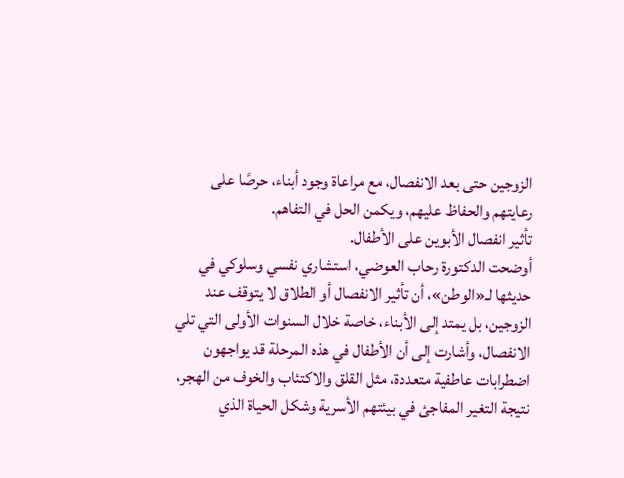الزوجين حتى بعد الانفصال، مع مراعاة وجود أبناء، حرصًا على رعايتهم والحفاظ عليهم، ويكمن الحل في التفاهم.
تأثير انفصال الأبوين على الأطفال.
أوضحت الدكتورة رحاب العوضي، استشاري نفسي وسلوكي في حديثها لـ«الوطن»، أن تأثير الانفصال أو الطلاق لا يتوقف عند الزوجين، بل يمتد إلى الأبناء، خاصة خلال السنوات الأولى التي تلي الانفصال، وأشارت إلى أن الأطفال في هذه المرحلة قد يواجهون اضطرابات عاطفية متعددة، مثل القلق والاكتئاب والخوف من الهجر، نتيجة التغير المفاجئ في بيئتهم الأسرية وشكل الحياة الذي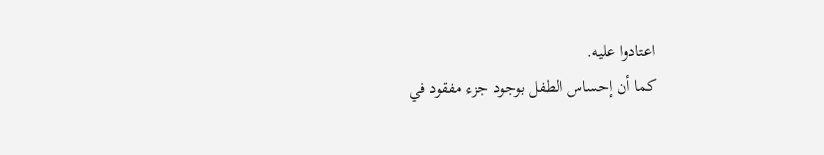اعتادوا عليه.
كما أن إحساس الطفل بوجود جزء مفقود في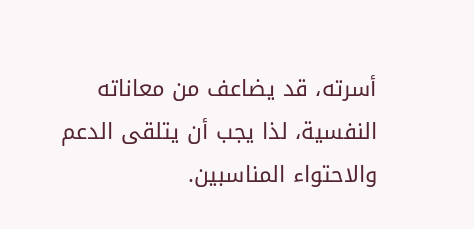أسرته، قد يضاعف من معاناته النفسية، لذا يجب أن يتلقى الدعم والاحتواء المناسبين.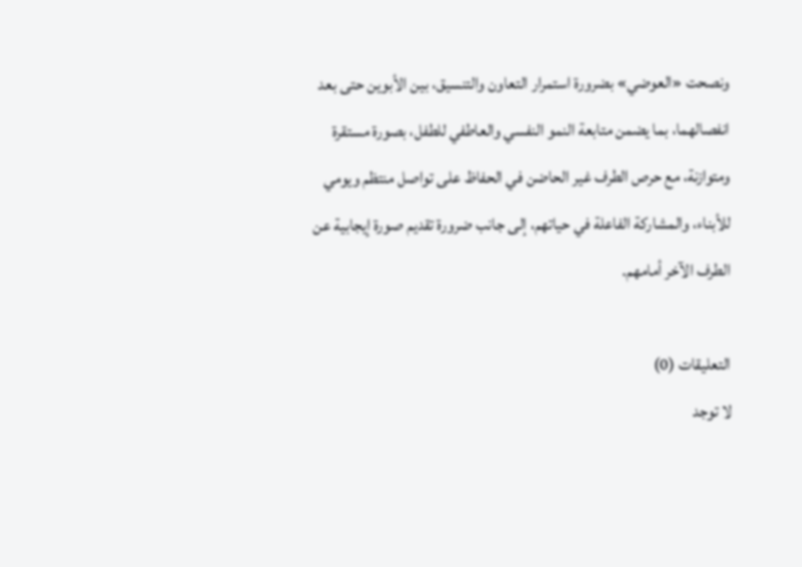ونصحت «العوضي» بضرورة استمرار التعاون والتنسيق، بين الأبوين حتى بعد انفصالهما، بما يضمن متابعة النمو النفسي والعاطفي للطفل، بصورة مستقرة ومتوازنة، مع حرص الطرف غير الحاضن في الحفاظ على تواصل منتظم ويومي للأبناء، والمشاركة الفاعلة في حياتهم، إلى جانب ضرورة تقديم صورة إيجابية عن الطرف الآخر أمامهم.

التعليقات (0)
لا توجد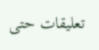تعليقات حتى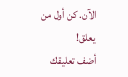الآن. كن أول من يعلق!
أضف تعليقك